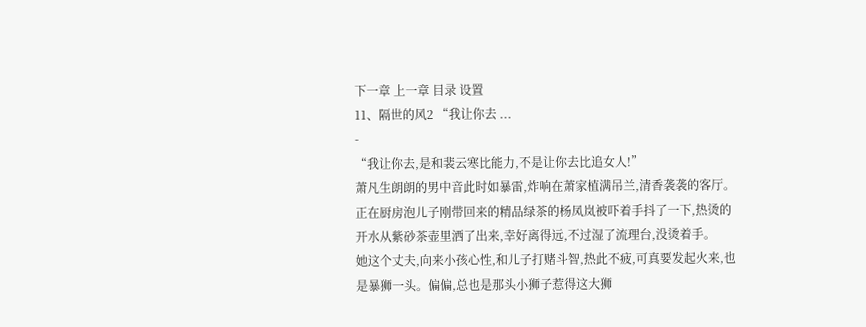下一章 上一章 目录 设置
11、隔世的风2 “我让你去 ...
-
“我让你去,是和裴云寒比能力,不是让你去比追女人!”
萧凡生朗朗的男中音此时如暴雷,炸响在萧家植满吊兰,清香袭袭的客厅。
正在厨房泡儿子刚带回来的精品绿茶的杨凤岚被吓着手抖了一下,热烫的开水从紫砂茶壶里洒了出来,幸好离得远,不过湿了流理台,没烫着手。
她这个丈夫,向来小孩心性,和儿子打赌斗智,热此不疲,可真要发起火来,也是暴狮一头。偏偏,总也是那头小狮子惹得这大狮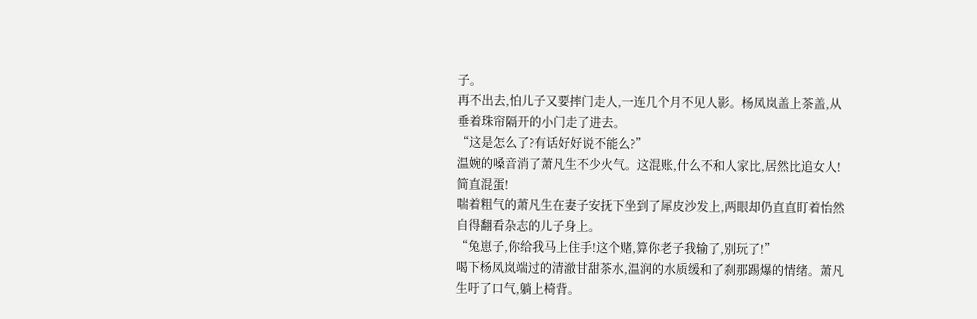子。
再不出去,怕儿子又要摔门走人,一连几个月不见人影。杨凤岚盖上茶盖,从垂着珠帘隔开的小门走了进去。
“这是怎么了?有话好好说不能么?”
温婉的嗓音消了萧凡生不少火气。这混账,什么不和人家比,居然比追女人!简直混蛋!
喘着粗气的萧凡生在妻子安抚下坐到了犀皮沙发上,两眼却仍直直盯着怡然自得翻看杂志的儿子身上。
“兔崽子,你给我马上住手!这个赌,算你老子我输了,别玩了!”
喝下杨凤岚端过的清澈甘甜茶水,温润的水质缓和了刹那踢爆的情绪。萧凡生吁了口气,躺上椅背。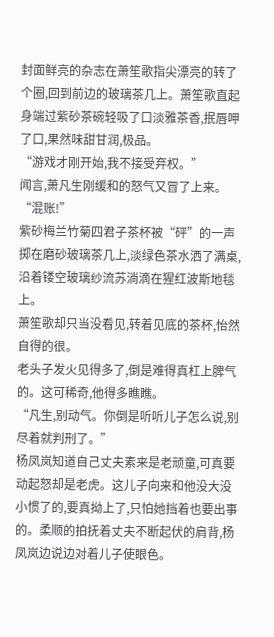封面鲜亮的杂志在萧笙歌指尖漂亮的转了个圈,回到前边的玻璃茶几上。萧笙歌直起身端过紫砂茶碗轻吸了口淡雅茶香,抿唇呷了口,果然味甜甘润,极品。
“游戏才刚开始,我不接受弃权。”
闻言,萧凡生刚缓和的怒气又冒了上来。
“混账!”
紫砂梅兰竹菊四君子茶杯被“砰”的一声掷在磨砂玻璃茶几上,淡绿色茶水洒了满桌,沿着镂空玻璃纱流苏淌滴在猩红波斯地毯上。
萧笙歌却只当没看见,转着见底的茶杯,怡然自得的很。
老头子发火见得多了,倒是难得真杠上脾气的。这可稀奇,他得多瞧瞧。
“凡生,别动气。你倒是听听儿子怎么说,别尽着就判刑了。”
杨凤岚知道自己丈夫素来是老顽童,可真要动起怒却是老虎。这儿子向来和他没大没小惯了的,要真拗上了,只怕她挡着也要出事的。柔顺的拍抚着丈夫不断起伏的肩背,杨凤岚边说边对着儿子使眼色。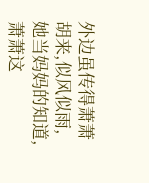外边虽传得萧萧胡来,似风似雨,她当妈妈的知道,萧萧这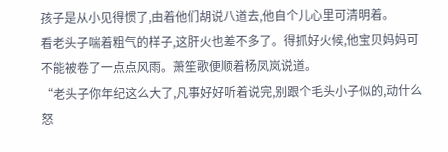孩子是从小见得惯了,由着他们胡说八道去,他自个儿心里可清明着。
看老头子喘着粗气的样子,这肝火也差不多了。得抓好火候,他宝贝妈妈可不能被卷了一点点风雨。萧笙歌便顺着杨凤岚说道。
“老头子你年纪这么大了,凡事好好听着说完,别跟个毛头小子似的,动什么怒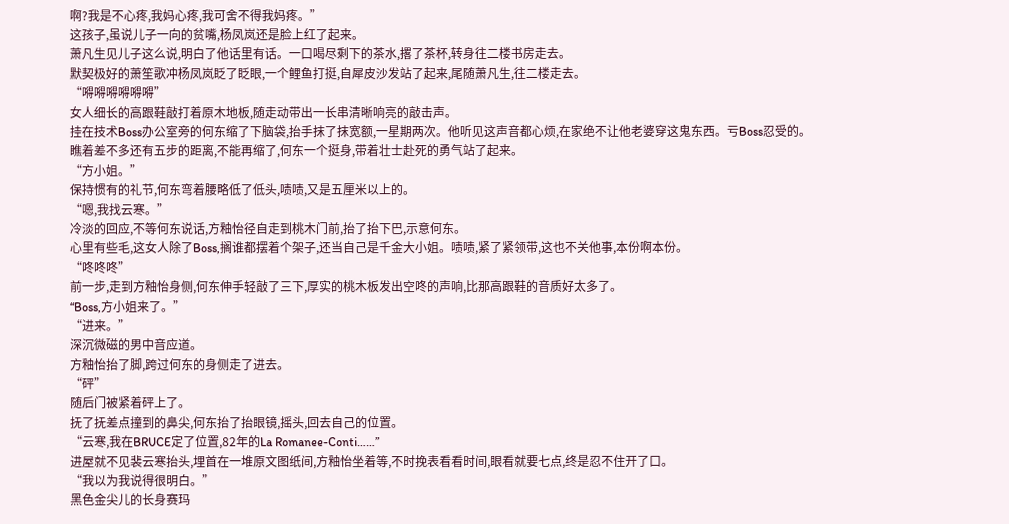啊?我是不心疼,我妈心疼,我可舍不得我妈疼。”
这孩子,虽说儿子一向的贫嘴,杨凤岚还是脸上红了起来。
萧凡生见儿子这么说,明白了他话里有话。一口喝尽剩下的茶水,撂了茶杯,转身往二楼书房走去。
默契极好的萧笙歌冲杨凤岚眨了眨眼,一个鲤鱼打挺,自犀皮沙发站了起来,尾随萧凡生,往二楼走去。
“嘚嘚嘚嘚嘚嘚”
女人细长的高跟鞋敲打着原木地板,随走动带出一长串清晰响亮的敲击声。
挂在技术Boss办公室旁的何东缩了下脑袋,抬手抹了抹宽额,一星期两次。他听见这声音都心烦,在家绝不让他老婆穿这鬼东西。亏Boss忍受的。
瞧着差不多还有五步的距离,不能再缩了,何东一个挺身,带着壮士赴死的勇气站了起来。
“方小姐。”
保持惯有的礼节,何东弯着腰略低了低头,啧啧,又是五厘米以上的。
“嗯,我找云寒。”
冷淡的回应,不等何东说话,方釉怡径自走到桃木门前,抬了抬下巴,示意何东。
心里有些毛,这女人除了Boss,搁谁都摆着个架子,还当自己是千金大小姐。啧啧,紧了紧领带,这也不关他事,本份啊本份。
“咚咚咚”
前一步,走到方釉怡身侧,何东伸手轻敲了三下,厚实的桃木板发出空咚的声响,比那高跟鞋的音质好太多了。
“Boss,方小姐来了。”
“进来。”
深沉微磁的男中音应道。
方釉怡抬了脚,跨过何东的身侧走了进去。
“砰”
随后门被紧着砰上了。
抚了抚差点撞到的鼻尖,何东抬了抬眼镜,摇头,回去自己的位置。
“云寒,我在BRUCE定了位置,82年的La Romanee-Conti……”
进屋就不见裴云寒抬头,埋首在一堆原文图纸间,方釉怡坐着等,不时挽表看看时间,眼看就要七点,终是忍不住开了口。
“我以为我说得很明白。”
黑色金尖儿的长身赛玛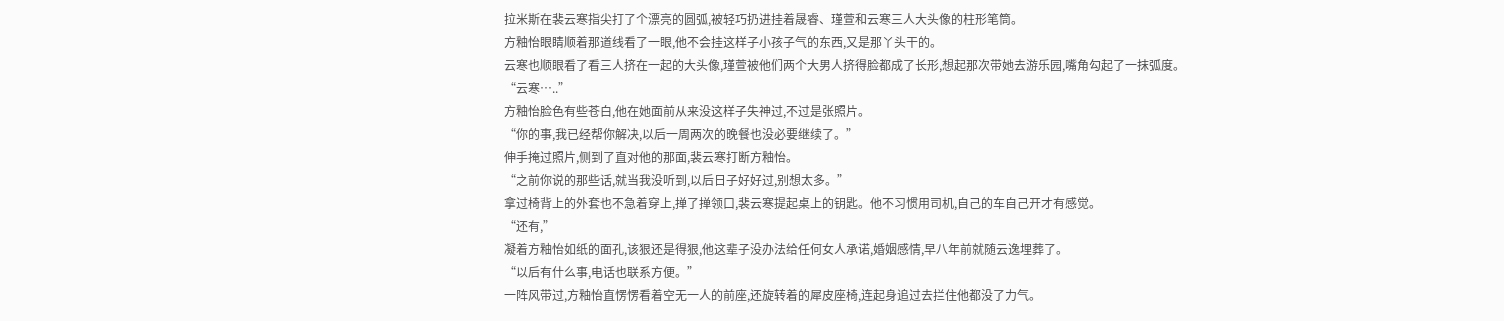拉米斯在裴云寒指尖打了个漂亮的圆弧,被轻巧扔进挂着晟睿、瑾萱和云寒三人大头像的柱形笔筒。
方釉怡眼睛顺着那道线看了一眼,他不会挂这样子小孩子气的东西,又是那丫头干的。
云寒也顺眼看了看三人挤在一起的大头像,瑾萱被他们两个大男人挤得脸都成了长形,想起那次带她去游乐园,嘴角勾起了一抹弧度。
“云寒…..”
方釉怡脸色有些苍白,他在她面前从来没这样子失神过,不过是张照片。
“你的事,我已经帮你解决,以后一周两次的晚餐也没必要继续了。”
伸手掩过照片,侧到了直对他的那面,裴云寒打断方釉怡。
“之前你说的那些话,就当我没听到,以后日子好好过,别想太多。”
拿过椅背上的外套也不急着穿上,掸了掸领口,裴云寒提起桌上的钥匙。他不习惯用司机,自己的车自己开才有感觉。
“还有,”
凝着方釉怡如纸的面孔,该狠还是得狠,他这辈子没办法给任何女人承诺,婚姻感情,早八年前就随云逸埋葬了。
“以后有什么事,电话也联系方便。”
一阵风带过,方釉怡直愣愣看着空无一人的前座,还旋转着的犀皮座椅,连起身追过去拦住他都没了力气。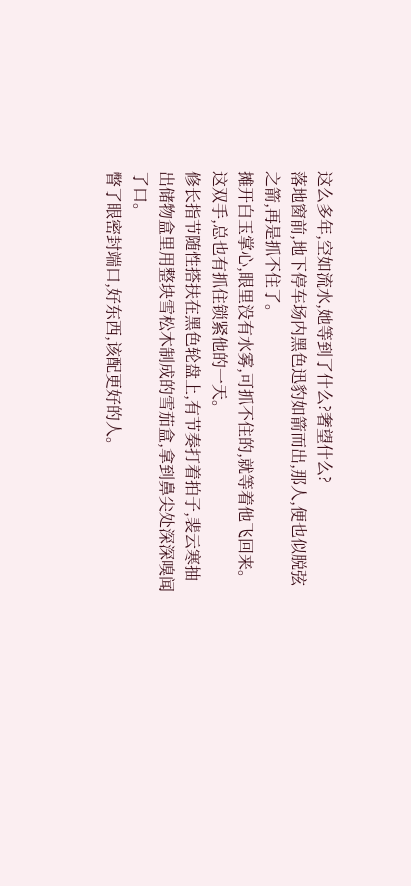这么多年,空如流水,她等到了什么?奢望什么?
落地窗前,地下停车场内黑色迅豹如箭而出,那人,便也似脱弦之箭,再是抓不住了。
摊开白玉掌心,眼里没有水雾,可抓不住的,就等着他飞回来。这双手,总也有抓住锁紧他的一天。
修长指节随性搭扶在黑色轮盘上,有节奏打着拍子,裴云寒抽出储物盒里用整块雪松木制成的雪茄盒,拿到鼻尖处深深嗅闻了口。
瞥了眼密封端口,好东西,该配更好的人。